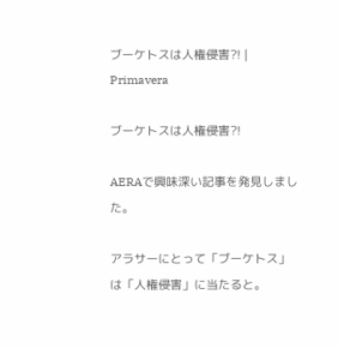ブーケトスは人権侵害?! | Primavera

ブーケトスは人権侵害?!

AERAで興味深い記事を発見しました。

アラサーにとって「ブーケトス」は「人権侵害」に当たると。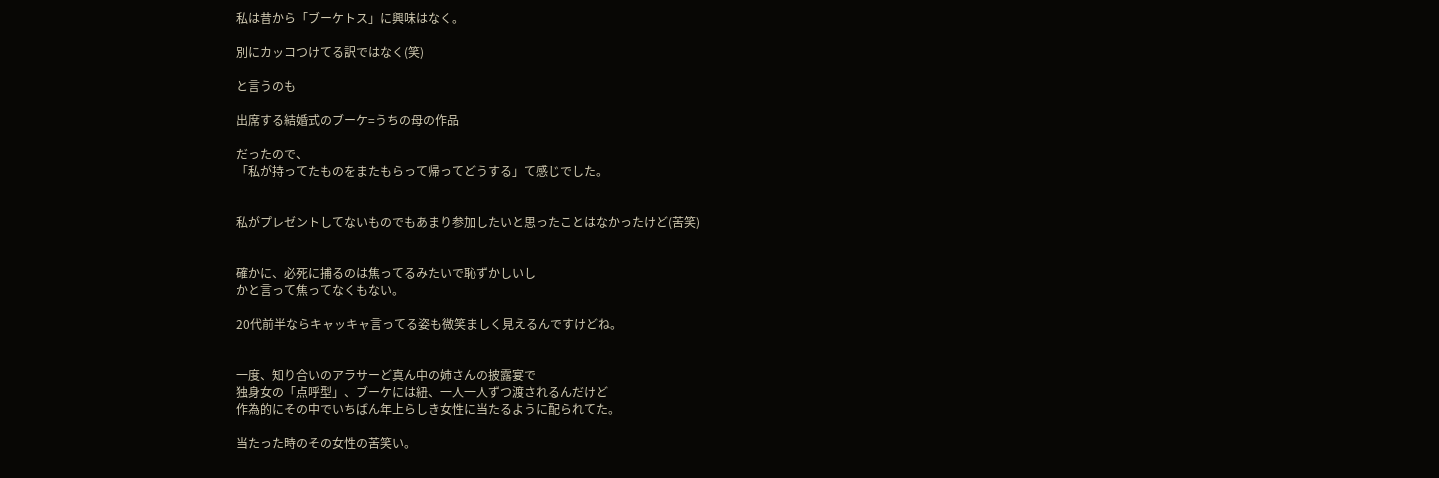私は昔から「ブーケトス」に興味はなく。

別にカッコつけてる訳ではなく(笑)

と言うのも

出席する結婚式のブーケ=うちの母の作品

だったので、
「私が持ってたものをまたもらって帰ってどうする」て感じでした。


私がプレゼントしてないものでもあまり参加したいと思ったことはなかったけど(苦笑)


確かに、必死に捕るのは焦ってるみたいで恥ずかしいし
かと言って焦ってなくもない。

20代前半ならキャッキャ言ってる姿も微笑ましく見えるんですけどね。


一度、知り合いのアラサーど真ん中の姉さんの披露宴で
独身女の「点呼型」、ブーケには紐、一人一人ずつ渡されるんだけど
作為的にその中でいちばん年上らしき女性に当たるように配られてた。

当たった時のその女性の苦笑い。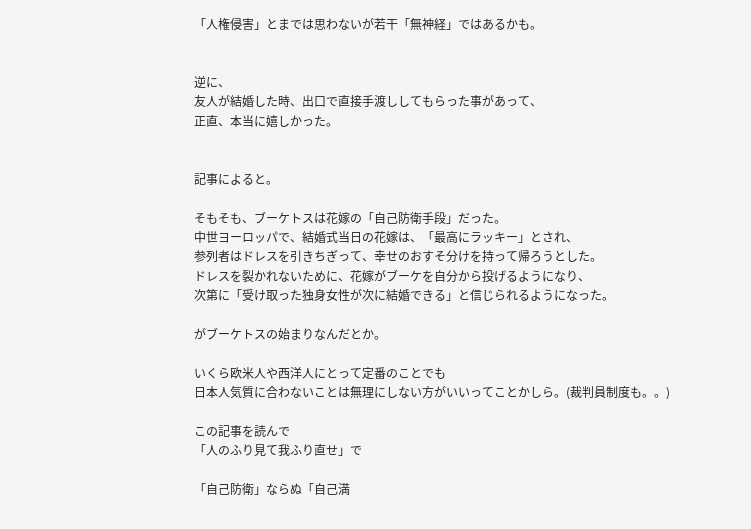「人権侵害」とまでは思わないが若干「無神経」ではあるかも。


逆に、
友人が結婚した時、出口で直接手渡ししてもらった事があって、
正直、本当に嬉しかった。


記事によると。

そもそも、ブーケトスは花嫁の「自己防衛手段」だった。
中世ヨーロッパで、結婚式当日の花嫁は、「最高にラッキー」とされ、
参列者はドレスを引きちぎって、幸せのおすそ分けを持って帰ろうとした。
ドレスを裂かれないために、花嫁がブーケを自分から投げるようになり、
次第に「受け取った独身女性が次に結婚できる」と信じられるようになった。

がブーケトスの始まりなんだとか。

いくら欧米人や西洋人にとって定番のことでも
日本人気質に合わないことは無理にしない方がいいってことかしら。(裁判員制度も。。)

この記事を読んで
「人のふり見て我ふり直せ」で

「自己防衛」ならぬ「自己満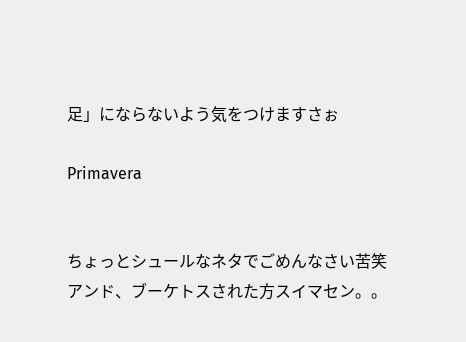足」にならないよう気をつけますさぉ

Primavera


ちょっとシュールなネタでごめんなさい苦笑
アンド、ブーケトスされた方スイマセン。。